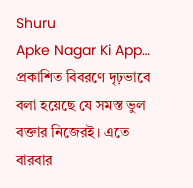Shuru
Apke Nagar Ki App…
প্রকাশিত বিবরণে দৃঢ়ভাবে বলা হয়েছে যে সমস্ত ভুল বক্তার নিজেরই। এতে বারবার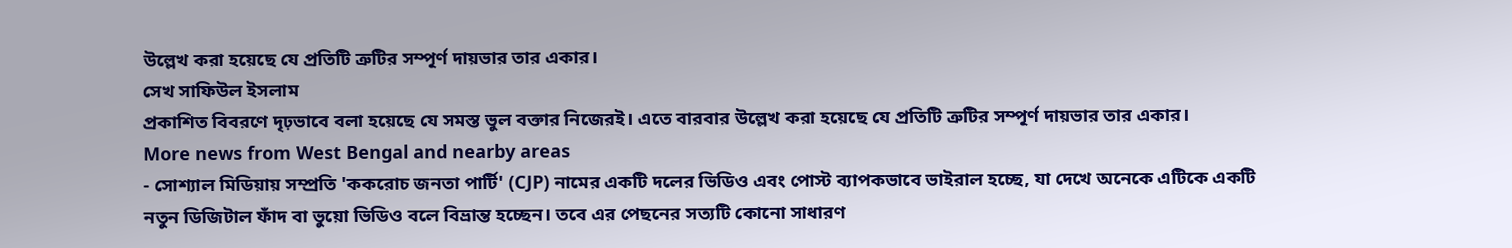উল্লেখ করা হয়েছে যে প্রতিটি ত্রুটির সম্পূর্ণ দায়ভার তার একার।
সেখ সাফিউল ইসলাম
প্রকাশিত বিবরণে দৃঢ়ভাবে বলা হয়েছে যে সমস্ত ভুল বক্তার নিজেরই। এতে বারবার উল্লেখ করা হয়েছে যে প্রতিটি ত্রুটির সম্পূর্ণ দায়ভার তার একার।
More news from West Bengal and nearby areas
- সোশ্যাল মিডিয়ায় সম্প্রতি 'ককরোচ জনতা পার্টি' (CJP) নামের একটি দলের ভিডিও এবং পোস্ট ব্যাপকভাবে ভাইরাল হচ্ছে, যা দেখে অনেকে এটিকে একটি নতুন ডিজিটাল ফাঁদ বা ভুয়ো ভিডিও বলে বিভ্রান্ত হচ্ছেন। তবে এর পেছনের সত্যটি কোনো সাধারণ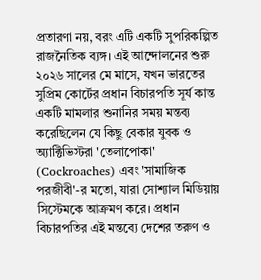প্রতারণা নয়, বরং এটি একটি সুপরিকল্পিত রাজনৈতিক ব্যঙ্গ। এই আন্দোলনের শুরু ২০২৬ সালের মে মাসে, যখন ভারতের সুপ্রিম কোর্টের প্রধান বিচারপতি সূর্য কান্ত একটি মামলার শুনানির সময় মন্তব্য করেছিলেন যে কিছু বেকার যুবক ও অ্যাক্টিভিস্টরা 'তেলাপোকা' (Cockroaches) এবং 'সামাজিক পরজীবী'-র মতো, যারা সোশ্যাল মিডিয়ায় সিস্টেমকে আক্রমণ করে। প্রধান বিচারপতির এই মন্তব্যে দেশের তরুণ ও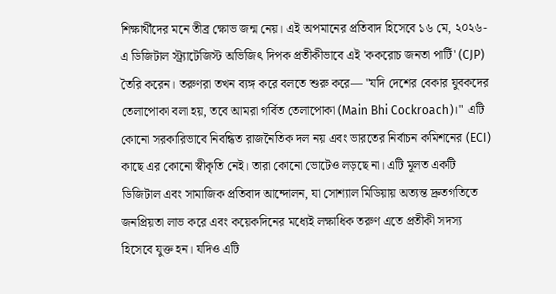শিক্ষার্থীদের মনে তীব্র ক্ষোভ জন্ম নেয়। এই অপমানের প্রতিবাদ হিসেবে ১৬ মে, ২০২৬-এ ডিজিটাল স্ট্র্যাটেজিস্ট অভিজিৎ দিপক প্রতীকীভাবে এই 'ককরোচ জনতা পার্টি' (CJP) তৈরি করেন। তরুণরা তখন ব্যঙ্গ করে বলতে শুরু করে— "যদি দেশের বেকার যুবকদের তেলাপোকা বলা হয়, তবে আমরা গর্বিত তেলাপোকা (Main Bhi Cockroach)।" এটি কোনো সরকারিভাবে নিবন্ধিত রাজনৈতিক দল নয় এবং ভারতের নির্বাচন কমিশনের (ECI) কাছে এর কোনো স্বীকৃতি নেই। তারা কোনো ভোটেও লড়ছে না। এটি মূলত একটি ডিজিটাল এবং সামাজিক প্রতিবাদ আন্দোলন, যা সোশ্যাল মিডিয়ায় অত্যন্ত দ্রুতগতিতে জনপ্রিয়তা লাভ করে এবং কয়েকদিনের মধ্যেই লক্ষাধিক তরুণ এতে প্রতীকী সদস্য হিসেবে যুক্ত হন। যদিও এটি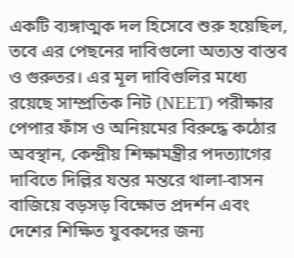একটি ব্যঙ্গাত্মক দল হিসেবে শুরু হয়েছিল, তবে এর পেছনের দাবিগুলো অত্যন্ত বাস্তব ও গুরুতর। এর মূল দাবিগুলির মধ্যে রয়েছে সাম্প্রতিক নিট (NEET) পরীক্ষার পেপার ফাঁস ও অনিয়মের বিরুদ্ধে কঠোর অবস্থান, কেন্দ্রীয় শিক্ষামন্ত্রীর পদত্যাগের দাবিতে দিল্লির যন্তর মন্তরে থালা-বাসন বাজিয়ে বড়সড় বিক্ষোভ প্রদর্শন এবং দেশের শিক্ষিত যুবকদের জন্য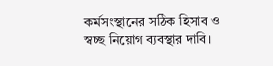কর্মসংস্থানের সঠিক হিসাব ও স্বচ্ছ নিয়োগ ব্যবস্থার দাবি।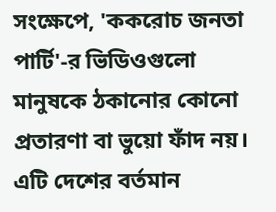সংক্ষেপে, 'ককরোচ জনতা পার্টি'-র ভিডিওগুলো মানুষকে ঠকানোর কোনো প্রতারণা বা ভুয়ো ফাঁদ নয়। এটি দেশের বর্তমান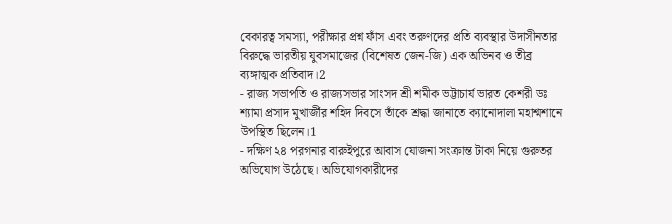বেকারত্ব সমস্যা, পরীক্ষার প্রশ্ন ফাঁস এবং তরুণদের প্রতি ব্যবস্থার উদাসীনতার বিরুদ্ধে ভারতীয় যুবসমাজের (বিশেষত জেন-জি) এক অভিনব ও তীব্র ব্যঙ্গাত্মক প্রতিবাদ।2
- রাজ্য সভাপতি ও রাজ্যসভার সাংসদ শ্রী শমীক ভট্টাচার্য ভারত কেশরী ডঃ শ্যামা প্রসাদ মুখার্জীর শহিদ দিবসে তাঁকে শ্রদ্ধা জানাতে ক্যানোদালা মহাশ্মশানে উপস্থিত ছিলেন।1
- দক্ষিণ ২৪ পরগনার বারুইপুরে আবাস যোজনা সংক্রান্ত টাকা নিয়ে গুরুতর অভিযোগ উঠেছে। অভিযোগকারীদের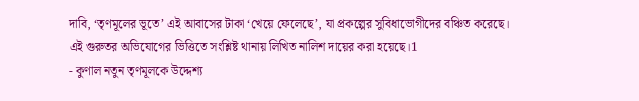দাবি, ‘তৃণমূলের ভূতে’ এই আবাসের টাকা ‘খেয়ে ফেলেছে’, যা প্রকল্পের সুবিধাভোগীদের বঞ্চিত করেছে। এই গুরুতর অভিযোগের ভিত্তিতে সংশ্লিষ্ট থানায় লিখিত নালিশ দায়ের করা হয়েছে।1
- কুণাল নতুন তৃণমূলকে উদ্দেশ্য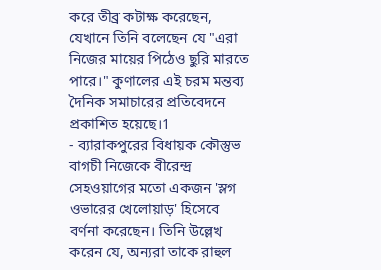করে তীব্র কটাক্ষ করেছেন, যেখানে তিনি বলেছেন যে "এরা নিজের মায়ের পিঠেও ছুরি মারতে পারে।" কুণালের এই চরম মন্তব্য দৈনিক সমাচারের প্রতিবেদনে প্রকাশিত হয়েছে।1
- ব্যারাকপুরের বিধায়ক কৌস্তুভ বাগচী নিজেকে বীরেন্দ্র সেহওয়াগের মতো একজন 'স্লগ ওভারের খেলোয়াড়' হিসেবে বর্ণনা করেছেন। তিনি উল্লেখ করেন যে, অন্যরা তাকে রাহুল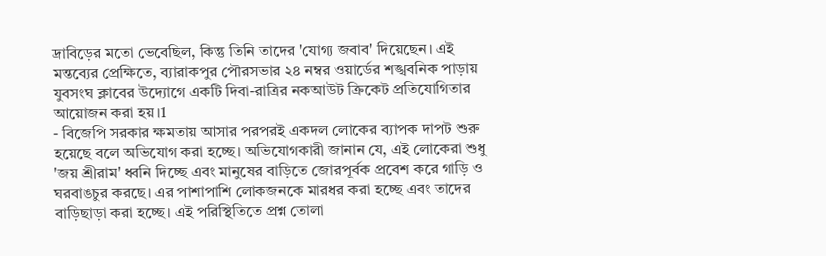দ্রাবিড়ের মতো ভেবেছিল, কিন্তু তিনি তাদের 'যোগ্য জবাব' দিয়েছেন। এই মন্তব্যের প্রেক্ষিতে, ব্যারাকপুর পৌরসভার ২৪ নম্বর ওয়ার্ডের শঙ্খবনিক পাড়ায় যুবসংঘ ক্লাবের উদ্যোগে একটি দিবা-রাত্রির নকআউট ক্রিকেট প্রতিযোগিতার আয়োজন করা হয়।1
- বিজেপি সরকার ক্ষমতায় আসার পরপরই একদল লোকের ব্যাপক দাপট শুরু হয়েছে বলে অভিযোগ করা হচ্ছে। অভিযোগকারী জানান যে, এই লোকেরা শুধু 'জয় শ্রীরাম' ধ্বনি দিচ্ছে এবং মানুষের বাড়িতে জোরপূর্বক প্রবেশ করে গাড়ি ও ঘরবাঙচুর করছে। এর পাশাপাশি লোকজনকে মারধর করা হচ্ছে এবং তাদের বাড়িছাড়া করা হচ্ছে। এই পরিস্থিতিতে প্রশ্ন তোলা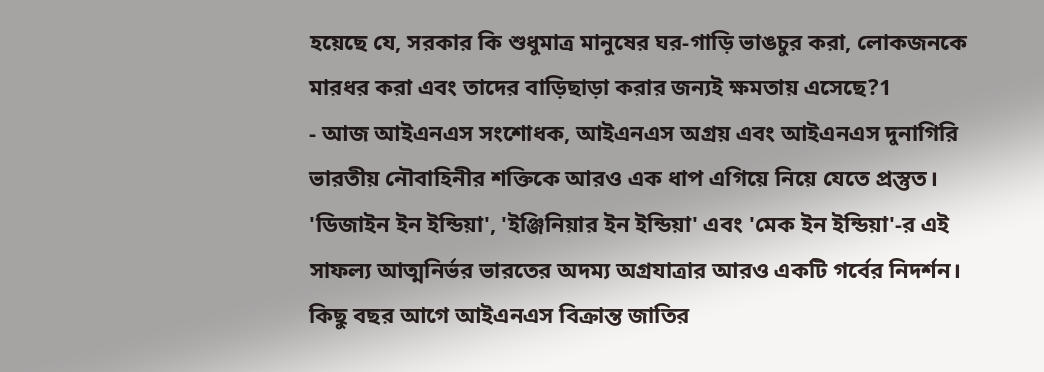হয়েছে যে, সরকার কি শুধুমাত্র মানুষের ঘর-গাড়ি ভাঙচুর করা, লোকজনকে মারধর করা এবং তাদের বাড়িছাড়া করার জন্যই ক্ষমতায় এসেছে?1
- আজ আইএনএস সংশোধক, আইএনএস অগ্রয় এবং আইএনএস দুনাগিরি ভারতীয় নৌবাহিনীর শক্তিকে আরও এক ধাপ এগিয়ে নিয়ে যেতে প্রস্তুত। 'ডিজাইন ইন ইন্ডিয়া', 'ইঞ্জিনিয়ার ইন ইন্ডিয়া' এবং 'মেক ইন ইন্ডিয়া'-র এই সাফল্য আত্মনির্ভর ভারতের অদম্য অগ্রযাত্রার আরও একটি গর্বের নিদর্শন। কিছু বছর আগে আইএনএস বিক্রান্ত জাতির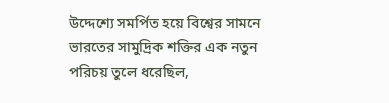উদ্দেশ্যে সমর্পিত হয়ে বিশ্বের সামনে ভারতের সামুদ্রিক শক্তির এক নতুন পরিচয় তুলে ধরেছিল,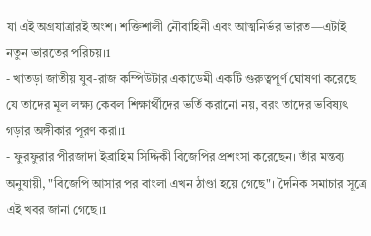যা এই অগ্রযাত্রারই অংশ। শক্তিশালী নৌবাহিনী এবং আত্মনির্ভর ভারত—এটাই নতুন ভারতের পরিচয়।1
- খাতড়া জাতীয় যুব-রাজ কম্পিউটার একাডেমী একটি গুরুত্বপূর্ণ ঘোষণা করেছে যে তাদের মূল লক্ষ্য কেবল শিক্ষার্থীদের ভর্তি করানো নয়, বরং তাদের ভবিষ্যৎ গড়ার অঙ্গীকার পূরণ করা।1
- ফুরফুরার পীরজাদা ইব্রাহিম সিদ্দিকী বিজেপির প্রশংসা করেছেন। তাঁর মন্তব্য অনুযায়ী, "বিজেপি আসার পর বাংলা এখন ঠাণ্ডা হয়ে গেছে"। দৈনিক সমাচার সূত্রে এই খবর জানা গেছে।1